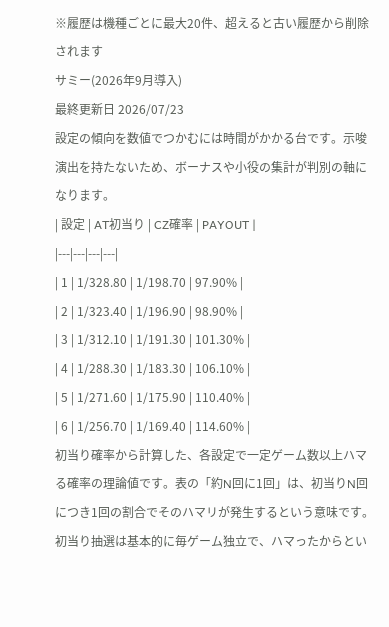※履歴は機種ごとに最大20件、超えると古い履歴から削除されます
サミー(2026年9月導入)
最終更新日 2026/07/23
設定の傾向を数値でつかむには時間がかかる台です。示唆演出を持たないため、ボーナスや小役の集計が判別の軸になります。
| 設定 | AT初当り | CZ確率 | PAYOUT |
|---|---|---|---|
| 1 | 1/328.80 | 1/198.70 | 97.90% |
| 2 | 1/323.40 | 1/196.90 | 98.90% |
| 3 | 1/312.10 | 1/191.30 | 101.30% |
| 4 | 1/288.30 | 1/183.30 | 106.10% |
| 5 | 1/271.60 | 1/175.90 | 110.40% |
| 6 | 1/256.70 | 1/169.40 | 114.60% |
初当り確率から計算した、各設定で一定ゲーム数以上ハマる確率の理論値です。表の「約N回に1回」は、初当りN回につき1回の割合でそのハマリが発生するという意味です。初当り抽選は基本的に毎ゲーム独立で、ハマったからとい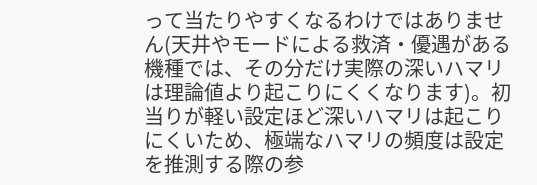って当たりやすくなるわけではありません(天井やモードによる救済・優遇がある機種では、その分だけ実際の深いハマリは理論値より起こりにくくなります)。初当りが軽い設定ほど深いハマリは起こりにくいため、極端なハマリの頻度は設定を推測する際の参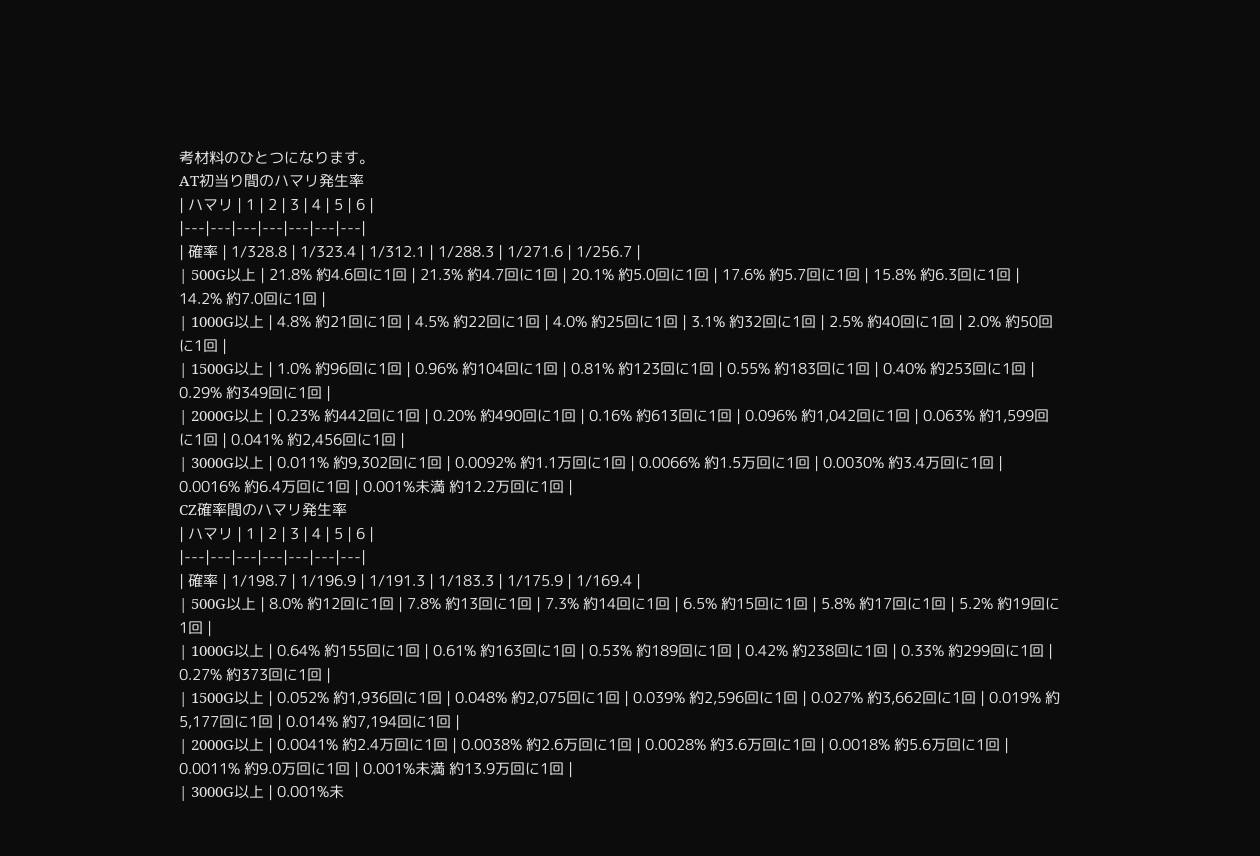考材料のひとつになります。
AT初当り間のハマリ発生率
| ハマリ | 1 | 2 | 3 | 4 | 5 | 6 |
|---|---|---|---|---|---|---|
| 確率 | 1/328.8 | 1/323.4 | 1/312.1 | 1/288.3 | 1/271.6 | 1/256.7 |
| 500G以上 | 21.8% 約4.6回に1回 | 21.3% 約4.7回に1回 | 20.1% 約5.0回に1回 | 17.6% 約5.7回に1回 | 15.8% 約6.3回に1回 | 14.2% 約7.0回に1回 |
| 1000G以上 | 4.8% 約21回に1回 | 4.5% 約22回に1回 | 4.0% 約25回に1回 | 3.1% 約32回に1回 | 2.5% 約40回に1回 | 2.0% 約50回に1回 |
| 1500G以上 | 1.0% 約96回に1回 | 0.96% 約104回に1回 | 0.81% 約123回に1回 | 0.55% 約183回に1回 | 0.40% 約253回に1回 | 0.29% 約349回に1回 |
| 2000G以上 | 0.23% 約442回に1回 | 0.20% 約490回に1回 | 0.16% 約613回に1回 | 0.096% 約1,042回に1回 | 0.063% 約1,599回に1回 | 0.041% 約2,456回に1回 |
| 3000G以上 | 0.011% 約9,302回に1回 | 0.0092% 約1.1万回に1回 | 0.0066% 約1.5万回に1回 | 0.0030% 約3.4万回に1回 | 0.0016% 約6.4万回に1回 | 0.001%未満 約12.2万回に1回 |
CZ確率間のハマリ発生率
| ハマリ | 1 | 2 | 3 | 4 | 5 | 6 |
|---|---|---|---|---|---|---|
| 確率 | 1/198.7 | 1/196.9 | 1/191.3 | 1/183.3 | 1/175.9 | 1/169.4 |
| 500G以上 | 8.0% 約12回に1回 | 7.8% 約13回に1回 | 7.3% 約14回に1回 | 6.5% 約15回に1回 | 5.8% 約17回に1回 | 5.2% 約19回に1回 |
| 1000G以上 | 0.64% 約155回に1回 | 0.61% 約163回に1回 | 0.53% 約189回に1回 | 0.42% 約238回に1回 | 0.33% 約299回に1回 | 0.27% 約373回に1回 |
| 1500G以上 | 0.052% 約1,936回に1回 | 0.048% 約2,075回に1回 | 0.039% 約2,596回に1回 | 0.027% 約3,662回に1回 | 0.019% 約5,177回に1回 | 0.014% 約7,194回に1回 |
| 2000G以上 | 0.0041% 約2.4万回に1回 | 0.0038% 約2.6万回に1回 | 0.0028% 約3.6万回に1回 | 0.0018% 約5.6万回に1回 | 0.0011% 約9.0万回に1回 | 0.001%未満 約13.9万回に1回 |
| 3000G以上 | 0.001%未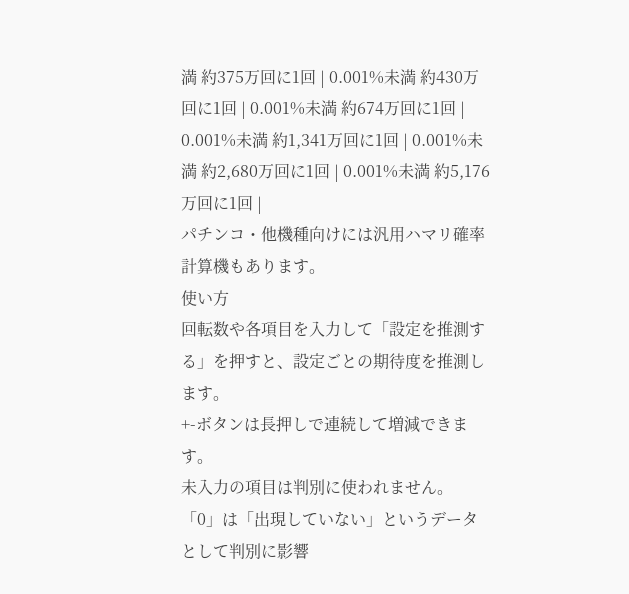満 約375万回に1回 | 0.001%未満 約430万回に1回 | 0.001%未満 約674万回に1回 | 0.001%未満 約1,341万回に1回 | 0.001%未満 約2,680万回に1回 | 0.001%未満 約5,176万回に1回 |
パチンコ・他機種向けには汎用ハマリ確率計算機もあります。
使い方
回転数や各項目を入力して「設定を推測する」を押すと、設定ごとの期待度を推測します。
+-ボタンは長押しで連続して増減できます。
未入力の項目は判別に使われません。「0」は「出現していない」というデータとして判別に影響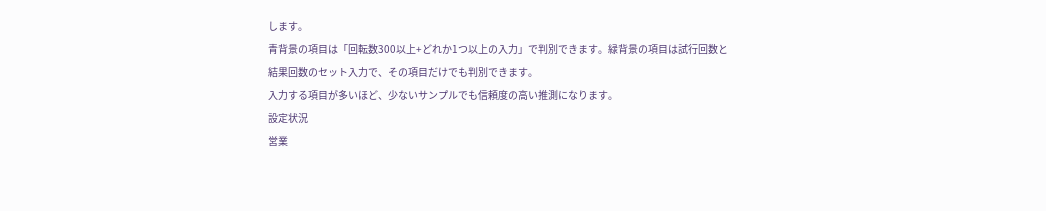します。
青背景の項目は「回転数300以上+どれか1つ以上の入力」で判別できます。緑背景の項目は試行回数と結果回数のセット入力で、その項目だけでも判別できます。
入力する項目が多いほど、少ないサンプルでも信頼度の高い推測になります。
設定状況
営業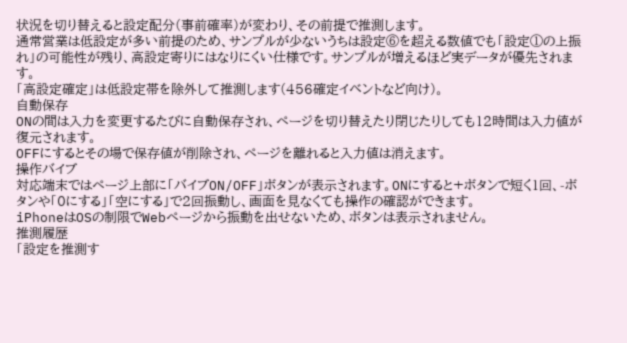状況を切り替えると設定配分(事前確率)が変わり、その前提で推測します。
通常営業は低設定が多い前提のため、サンプルが少ないうちは設定⑥を超える数値でも「設定①の上振れ」の可能性が残り、高設定寄りにはなりにくい仕様です。サンプルが増えるほど実データが優先されます。
「高設定確定」は低設定帯を除外して推測します(456確定イベントなど向け)。
自動保存
ONの間は入力を変更するたびに自動保存され、ページを切り替えたり閉じたりしても12時間は入力値が復元されます。
OFFにするとその場で保存値が削除され、ページを離れると入力値は消えます。
操作バイブ
対応端末ではページ上部に「バイブON/OFF」ボタンが表示されます。ONにすると+ボタンで短く1回、-ボタンや「0にする」「空にする」で2回振動し、画面を見なくても操作の確認ができます。
iPhoneはOSの制限でWebページから振動を出せないため、ボタンは表示されません。
推測履歴
「設定を推測す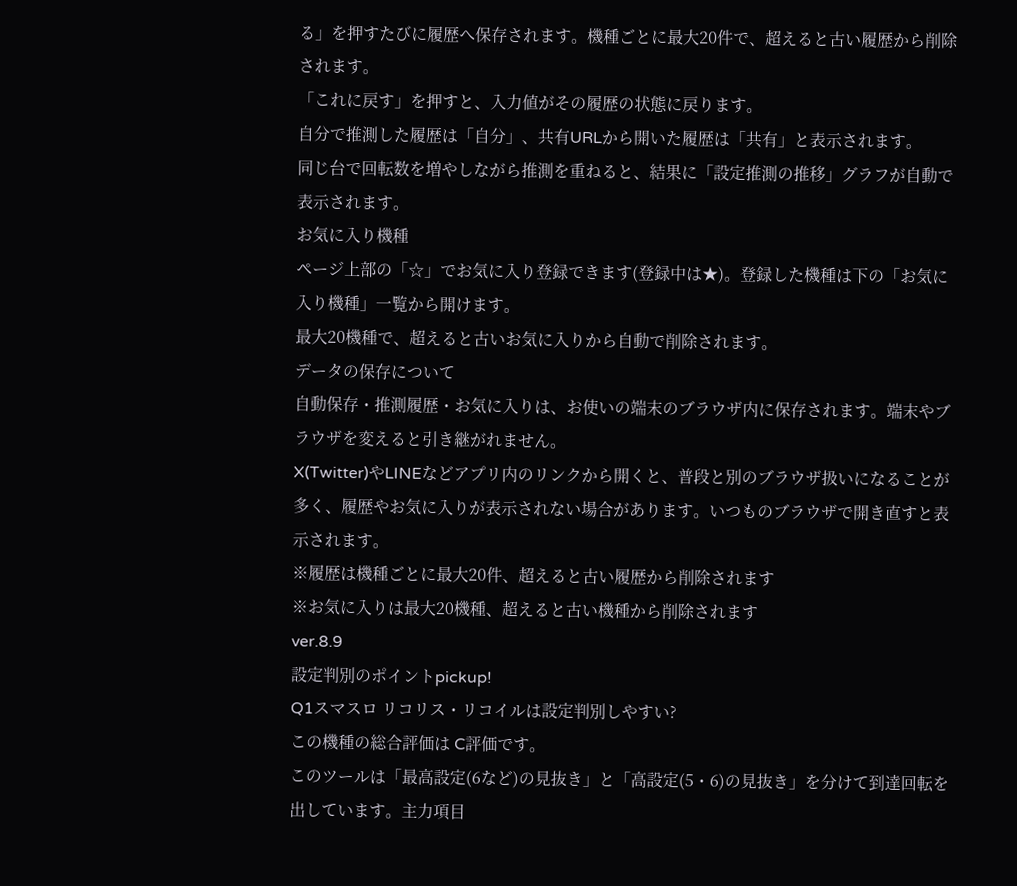る」を押すたびに履歴へ保存されます。機種ごとに最大20件で、超えると古い履歴から削除されます。
「これに戻す」を押すと、入力値がその履歴の状態に戻ります。
自分で推測した履歴は「自分」、共有URLから開いた履歴は「共有」と表示されます。
同じ台で回転数を増やしながら推測を重ねると、結果に「設定推測の推移」グラフが自動で表示されます。
お気に入り機種
ページ上部の「☆」でお気に入り登録できます(登録中は★)。登録した機種は下の「お気に入り機種」一覧から開けます。
最大20機種で、超えると古いお気に入りから自動で削除されます。
データの保存について
自動保存・推測履歴・お気に入りは、お使いの端末のブラウザ内に保存されます。端末やブラウザを変えると引き継がれません。
X(Twitter)やLINEなどアプリ内のリンクから開くと、普段と別のブラウザ扱いになることが多く、履歴やお気に入りが表示されない場合があります。いつものブラウザで開き直すと表示されます。
※履歴は機種ごとに最大20件、超えると古い履歴から削除されます
※お気に入りは最大20機種、超えると古い機種から削除されます
ver.8.9
設定判別のポイントpickup!
Q1スマスロ リコリス・リコイルは設定判別しやすい?
この機種の総合評価は C評価です。
このツールは「最高設定(6など)の見抜き」と「高設定(5・6)の見抜き」を分けて到達回転を出しています。主力項目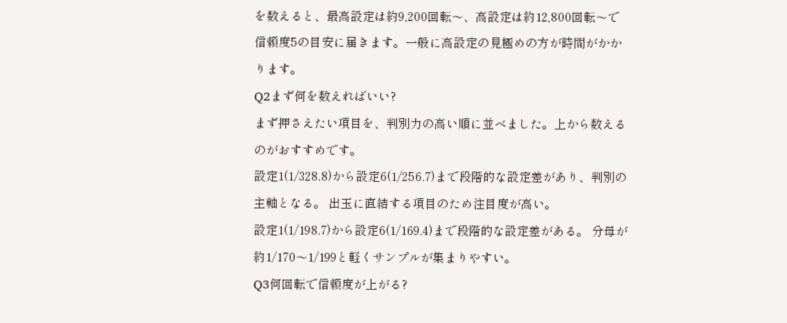を数えると、最高設定は約9,200回転〜、高設定は約12,800回転〜で信頼度5の目安に届きます。一般に高設定の見極めの方が時間がかかります。
Q2まず何を数えればいい?
まず押さえたい項目を、判別力の高い順に並べました。上から数えるのがおすすめです。
設定1(1/328.8)から設定6(1/256.7)まで段階的な設定差があり、判別の主軸となる。 出玉に直結する項目のため注目度が高い。
設定1(1/198.7)から設定6(1/169.4)まで段階的な設定差がある。 分母が約1/170〜1/199と軽くサンプルが集まりやすい。
Q3何回転で信頼度が上がる?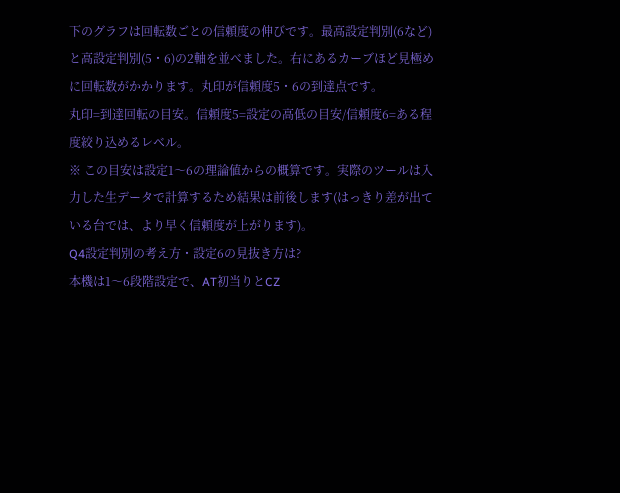下のグラフは回転数ごとの信頼度の伸びです。最高設定判別(6など)と高設定判別(5・6)の2軸を並べました。右にあるカーブほど見極めに回転数がかかります。丸印が信頼度5・6の到達点です。
丸印=到達回転の目安。信頼度5=設定の高低の目安/信頼度6=ある程度絞り込めるレベル。
※ この目安は設定1〜6の理論値からの概算です。実際のツールは入力した生データで計算するため結果は前後します(はっきり差が出ている台では、より早く信頼度が上がります)。
Q4設定判別の考え方・設定6の見抜き方は?
本機は1〜6段階設定で、AT初当りとCZ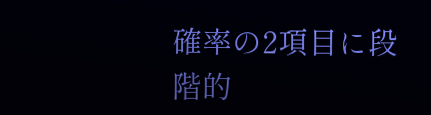確率の2項目に段階的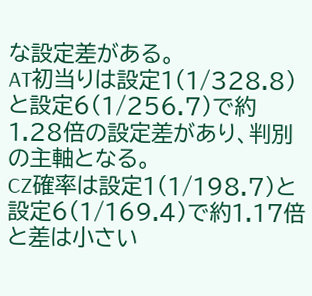な設定差がある。
AT初当りは設定1(1/328.8)と設定6(1/256.7)で約1.28倍の設定差があり、判別の主軸となる。
CZ確率は設定1(1/198.7)と設定6(1/169.4)で約1.17倍と差は小さい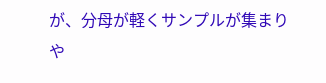が、分母が軽くサンプルが集まりや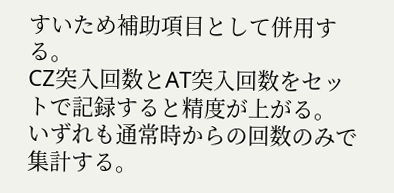すいため補助項目として併用する。
CZ突入回数とAT突入回数をセットで記録すると精度が上がる。
いずれも通常時からの回数のみで集計する。